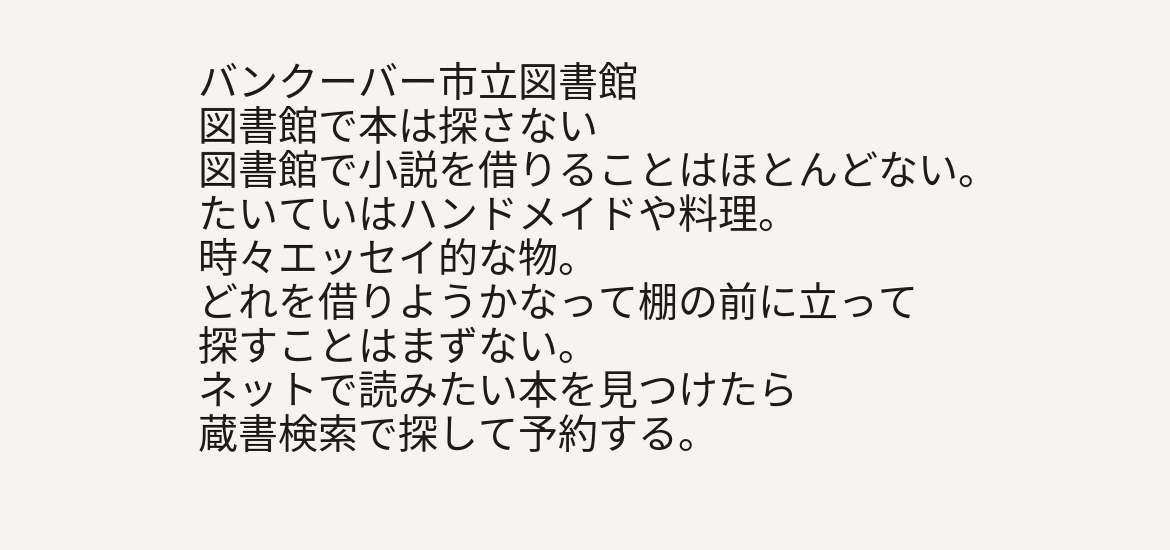バンクーバー市立図書館
図書館で本は探さない
図書館で小説を借りることはほとんどない。
たいていはハンドメイドや料理。
時々エッセイ的な物。
どれを借りようかなって棚の前に立って
探すことはまずない。
ネットで読みたい本を見つけたら
蔵書検索で探して予約する。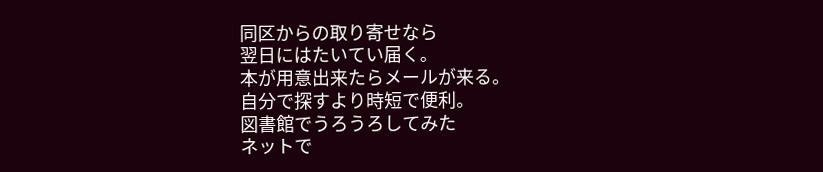同区からの取り寄せなら
翌日にはたいてい届く。
本が用意出来たらメールが来る。
自分で探すより時短で便利。
図書館でうろうろしてみた
ネットで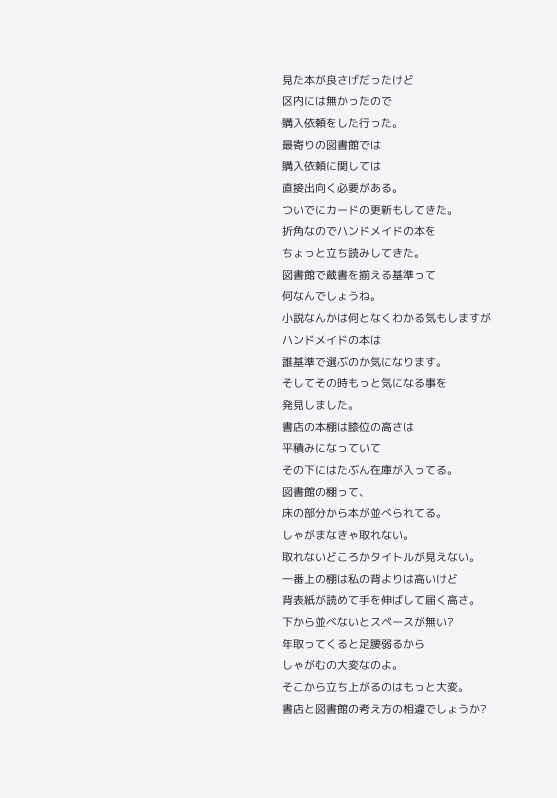見た本が良さげだったけど
区内には無かったので
購入依頼をした行った。
最寄りの図書館では
購入依頼に関しては
直接出向く必要がある。
ついでにカードの更新もしてきた。
折角なのでハンドメイドの本を
ちょっと立ち読みしてきた。
図書館で蔵書を揃える基準って
何なんでしょうね。
小説なんかは何となくわかる気もしますが
ハンドメイドの本は
誰基準で選ぶのか気になります。
そしてその時もっと気になる事を
発見しました。
書店の本棚は膝位の高さは
平積みになっていて
その下にはたぶん在庫が入ってる。
図書館の棚って、
床の部分から本が並べられてる。
しゃがまなきゃ取れない。
取れないどころかタイトルが見えない。
一番上の棚は私の背よりは高いけど
背表紙が読めて手を伸ばして届く高さ。
下から並べないとスペースが無い?
年取ってくると足腰弱るから
しゃがむの大変なのよ。
そこから立ち上がるのはもっと大変。
書店と図書館の考え方の相違でしょうか?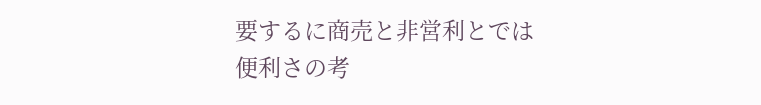要するに商売と非営利とでは
便利さの考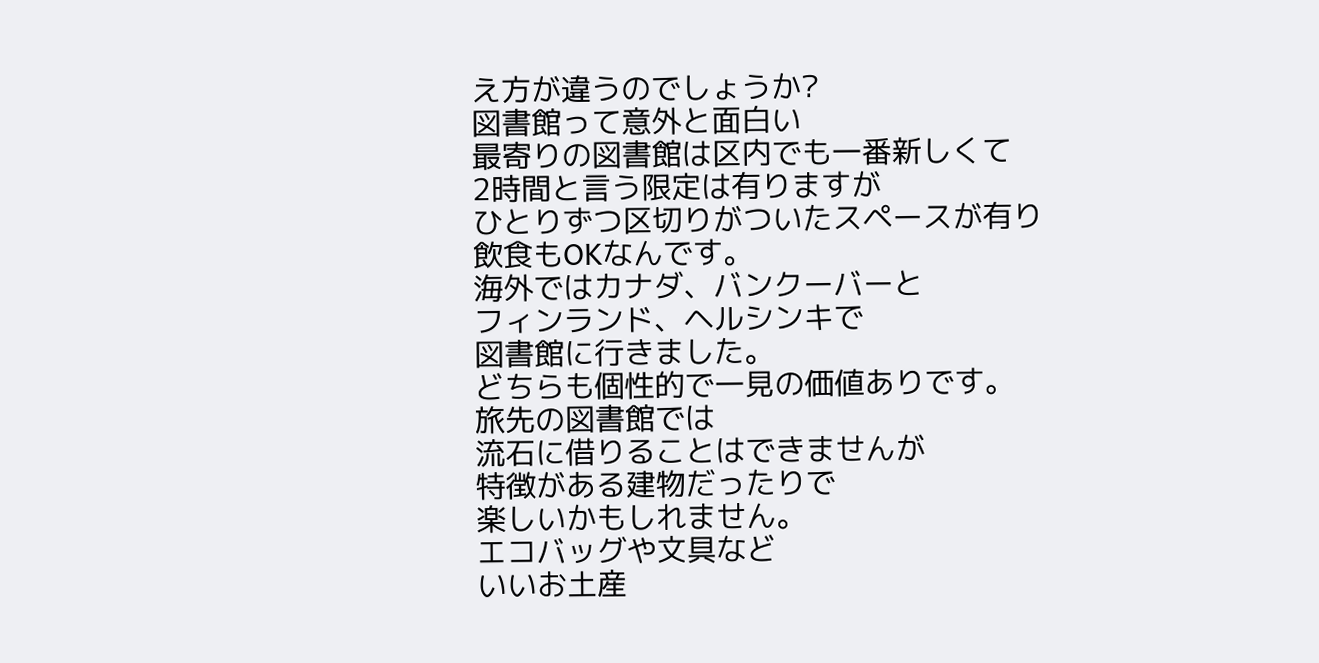え方が違うのでしょうか?
図書館って意外と面白い
最寄りの図書館は区内でも一番新しくて
2時間と言う限定は有りますが
ひとりずつ区切りがついたスペースが有り
飲食もOKなんです。
海外ではカナダ、バンクーバーと
フィンランド、ヘルシンキで
図書館に行きました。
どちらも個性的で一見の価値ありです。
旅先の図書館では
流石に借りることはできませんが
特徴がある建物だったりで
楽しいかもしれません。
エコバッグや文具など
いいお土産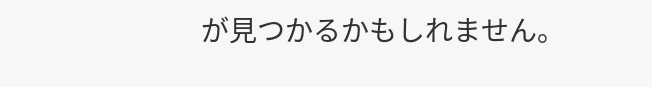が見つかるかもしれません。